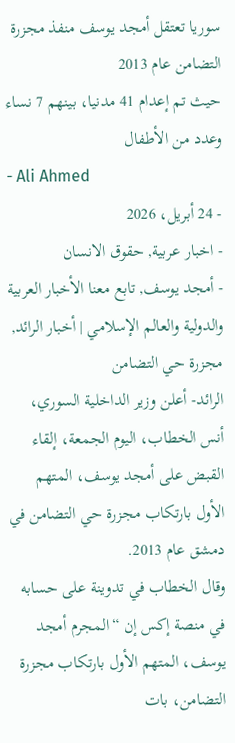سوريا تعتقل أمجد يوسف منفذ مجزرة التضامن عام 2013
حيث تم إعدام 41 مدنيا، بينهم 7 نساء وعدد من الأطفال
- Ali Ahmed
- 24 أبريل، 2026
- اخبار عربية, حقوق الانسان
- أمجد يوسف, تابع معنا الأخبار العربية والدولية والعالم الإسلامي | أخبار الرائد, مجزرة حي التضامن
الرائد- أعلن وزير الداخلية السوري، أنس الخطاب، اليوم الجمعة، إلقاء القبض على أمجد يوسف، المتهم الأول بارتكاب مجزرة حي التضامن في دمشق عام 2013.
وقال الخطاب في تدوينة على حسابه في منصة إكس إن “المجرم أمجد يوسف، المتهم الأول بارتكاب مجزرة التضامن، بات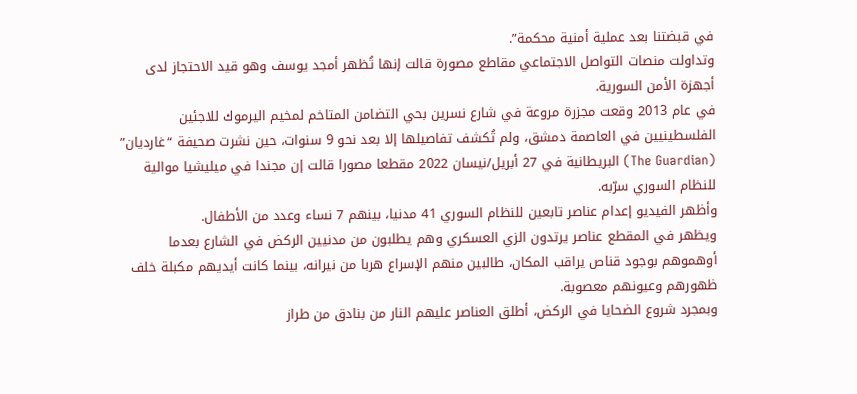في قبضتنا بعد عملية أمنية محكمة”.
وتداولت منصات التواصل الاجتماعي مقاطع مصورة قالت إنها تُظهر أمجد يوسف وهو قيد الاحتجاز لدى أجهزة الأمن السورية.
في عام 2013 وقعت مجزرة مروعة في شارع نسرين بحي التضامن المتاخم لمخيم اليرموك للاجئين الفلسطينيين في العاصمة دمشق، ولم تُكشف تفاصيلها إلا بعد نحو 9 سنوات، حين نشرت صحيفة “غارديان” (The Guardian) البريطانية في 27 أبريل/نيسان 2022 مقطعا مصورا قالت إن مجندا في ميليشيا موالية للنظام السوري سرّبه.
وأظهر الفيديو إعدام عناصر تابعين للنظام السوري 41 مدنيا، بينهم 7 نساء وعدد من الأطفال.
ويظهر في المقطع عناصر يرتدون الزي العسكري وهم يطلبون من مدنيين الركض في الشارع بعدما أوهموهم بوجود قناص يراقب المكان، طالبين منهم الإسراع هربا من نيرانه، بينما كانت أيديهم مكبلة خلف ظهورهم وعيونهم معصوبة.
وبمجرد شروع الضحايا في الركض، أطلق العناصر عليهم النار من بنادق من طراز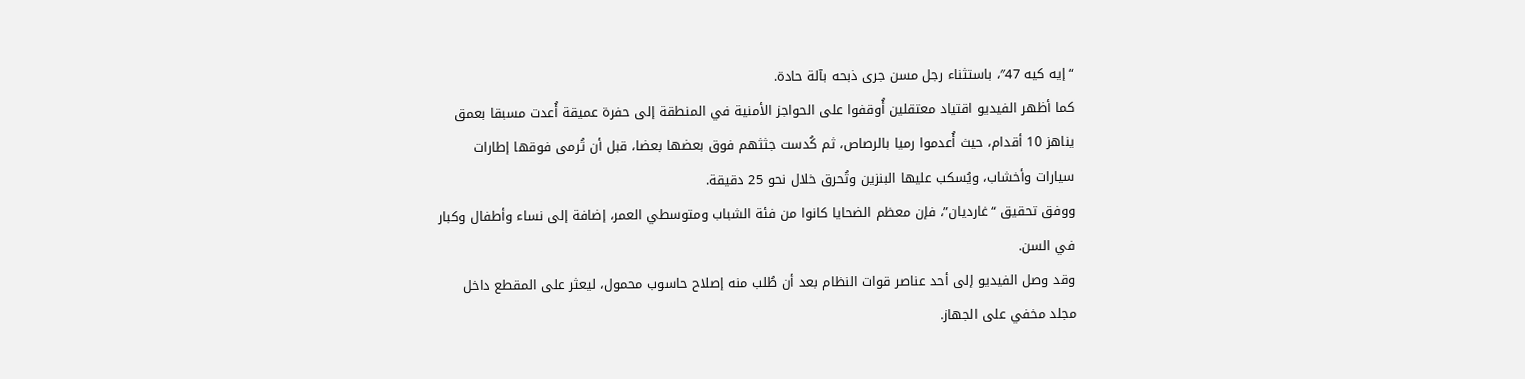“إيه كيه 47″، باستثناء رجل مسن جرى ذبحه بآلة حادة.
كما أظهر الفيديو اقتياد معتقلين أُوقفوا على الحواجز الأمنية في المنطقة إلى حفرة عميقة أُعدت مسبقا بعمق يناهز 10 أقدام، حيث أُعدموا رميا بالرصاص، ثم كُدست جثثهم فوق بعضها بعضا، قبل أن تُرمى فوقها إطارات سيارات وأخشاب، ويُسكب عليها البنزين وتُحرق خلال نحو 25 دقيقة.
ووفق تحقيق “غارديان”، فإن معظم الضحايا كانوا من فئة الشباب ومتوسطي العمر، إضافة إلى نساء وأطفال وكبار في السن.
وقد وصل الفيديو إلى أحد عناصر قوات النظام بعد أن طُلب منه إصلاح حاسوب محمول، ليعثر على المقطع داخل مجلد مخفي على الجهاز.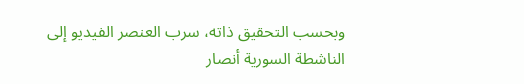وبحسب التحقيق ذاته، سرب العنصر الفيديو إلى الناشطة السورية أنصار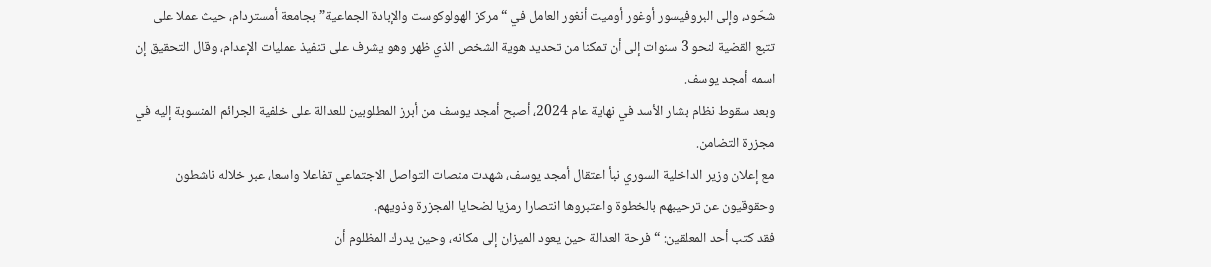شحّود، وإلى البروفيسور أوغور أوميت أنغور العامل في “مركز الهولوكوست والإبادة الجماعية” بجامعة أمستردام، حيث عملا على تتبع القضية لنحو 3 سنوات إلى أن تمكنا من تحديد هوية الشخص الذي ظهر وهو يشرف على تنفيذ عمليات الإعدام، وقال التحقيق إن اسمه أمجد يوسف.
وبعد سقوط نظام بشار الأسد في نهاية عام 2024، أصبح أمجد يوسف من أبرز المطلوبين للعدالة على خلفية الجرائم المنسوبة إليه في مجزرة التضامن.
مع إعلان وزير الداخلية السوري نبأ اعتقال أمجد يوسف، شهدت منصات التواصل الاجتماعي تفاعلا واسعا، عبر خلاله ناشطون وحقوقيون عن ترحيبهم بالخطوة واعتبروها انتصارا رمزيا لضحايا المجزرة وذويهم.
فقد كتب أحد المعلقين: “فرحة العدالة حين يعود الميزان إلى مكانه، وحين يدرك المظلوم أن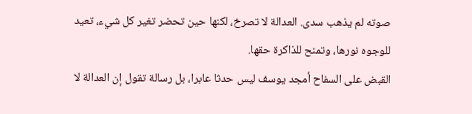صوته لم يذهب سدى. العدالة لا تصرخ، لكنها حين تحضر تغير كل شيء، تعيد للوجوه نورها، وتمنح للذاكرة حقها.
القبض على السفاح أمجد يوسف ليس حدثا عابرا، بل رسالة تقول إن العدالة لا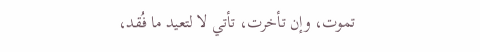تموت، وإن تأخرت، تأتي لا لتعيد ما فُقد،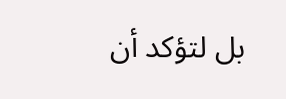بل لتؤكد أن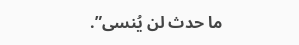ما حدث لن يُنسى”.